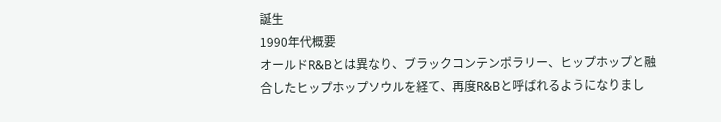誕生
1990年代概要
オールドR&Bとは異なり、ブラックコンテンポラリー、ヒップホップと融合したヒップホップソウルを経て、再度R&Bと呼ばれるようになりまし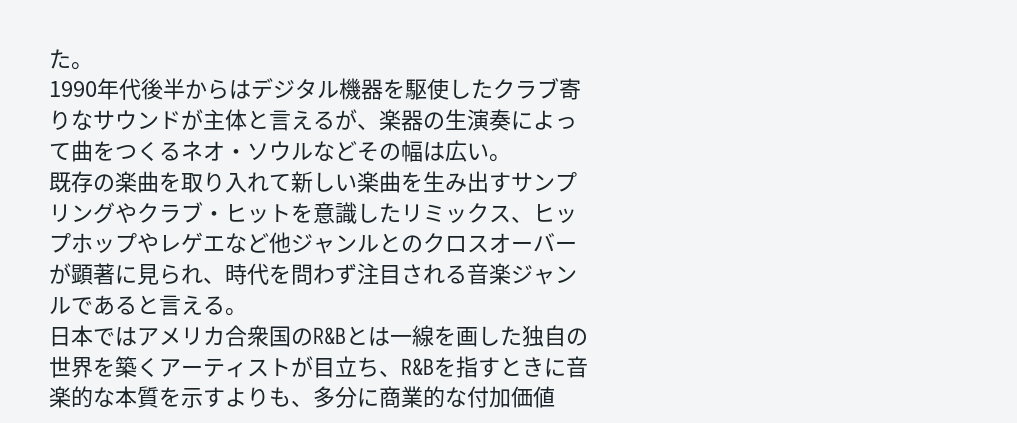た。
1990年代後半からはデジタル機器を駆使したクラブ寄りなサウンドが主体と言えるが、楽器の生演奏によって曲をつくるネオ・ソウルなどその幅は広い。
既存の楽曲を取り入れて新しい楽曲を生み出すサンプリングやクラブ・ヒットを意識したリミックス、ヒップホップやレゲエなど他ジャンルとのクロスオーバーが顕著に見られ、時代を問わず注目される音楽ジャンルであると言える。
日本ではアメリカ合衆国のR&Bとは一線を画した独自の世界を築くアーティストが目立ち、R&Bを指すときに音楽的な本質を示すよりも、多分に商業的な付加価値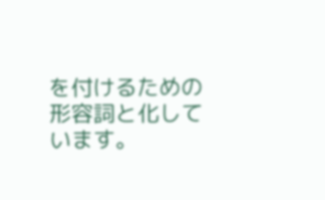を付けるための形容詞と化しています。